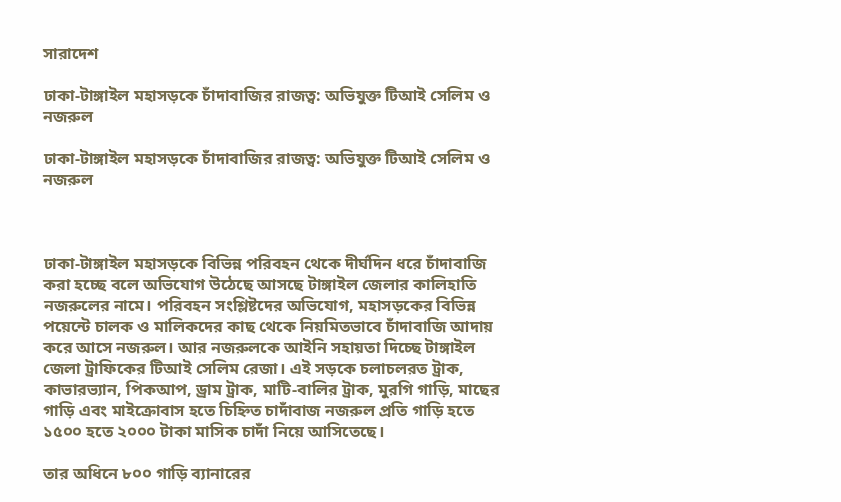সারাদেশ

ঢাকা-টাঙ্গাইল মহাসড়কে চাঁদাবাজির রাজত্ব: অভিযুক্ত টিআই সেলিম ও নজরুল

ঢাকা-টাঙ্গাইল মহাসড়কে চাঁদাবাজির রাজত্ব: অভিযুক্ত টিআই সেলিম ও নজরুল



ঢাকা-টাঙ্গাইল মহাসড়কে বিভিন্ন পরিবহন থেকে দীর্ঘদিন ধরে চাঁদাবাজি করা হচ্ছে বলে অভিযোগ উঠেছে আসছে টাঙ্গাইল জেলার কালিহাতি নজরুলের নামে। পরিবহন সংশ্লিষ্টদের অভিযোগ, মহাসড়কের বিভিন্ন পয়েন্টে চালক ও মালিকদের কাছ থেকে নিয়মিতভাবে চাঁদাবাজি আদায় করে আসে নজরুল। আর নজরুলকে আইনি সহায়তা দিচ্ছে টাঙ্গাইল জেলা ট্রাফিকের টিআই সেলিম রেজা। এই সড়কে চলাচলরত ট্রাক, কাভারভ্যান, পিকআপ, ড্রাম ট্রাক, মাটি-বালির ট্রাক, মুরগি গাড়ি, মাছের গাড়ি এবং মাইক্রোবাস হতে চিহ্নিত চাদাঁবাজ নজরুল প্রতি গাড়ি হতে ১৫০০ হতে ২০০০ টাকা মাসিক চাদাঁ নিয়ে আসিতেছে।

তার অধিনে ৮০০ গাড়ি ব্যানারের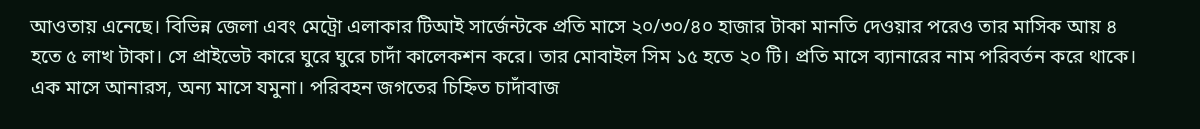আওতায় এনেছে। বিভিন্ন জেলা এবং মেট্রো এলাকার টিআই সার্জেন্টকে প্রতি মাসে ২০/৩০/৪০ হাজার টাকা মানতি দেওয়ার পরেও তার মাসিক আয় ৪ হতে ৫ লাখ টাকা। সে প্রাইভেট কারে ঘুরে ঘুরে চাদাঁ কালেকশন করে। তার মোবাইল সিম ১৫ হতে ২০ টি। প্রতি মাসে ব্যানারের নাম পরিবর্তন করে থাকে। এক মাসে আনারস, অন্য মাসে যমুনা। পরিবহন জগতের চিহ্নিত চাদাঁবাজ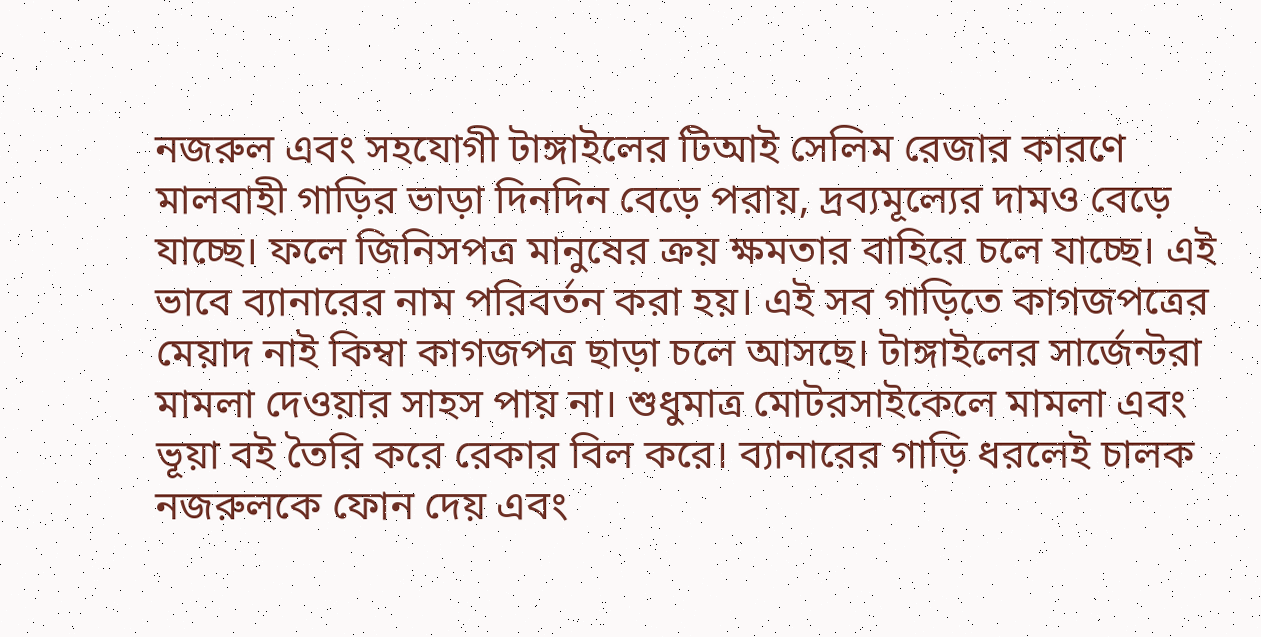নজরুল এবং সহযোগী টাঙ্গাইলের টিআই সেলিম রেজার কারণে মালবাহী গাড়ির ভাড়া দিনদিন বেড়ে পরায়, দ্রব্যমূল্যের দামও বেড়ে যাচ্ছে। ফলে জিনিসপত্র মানুষের ক্রয় ক্ষমতার বাহিরে চলে যাচ্ছে। এই ভাবে ব্যানারের নাম পরিবর্তন করা হয়। এই সব গাড়িতে কাগজপত্রের মেয়াদ নাই কিম্বা কাগজপত্র ছাড়া চলে আসছে। টাঙ্গাইলের সার্জেন্টরা মামলা দেওয়ার সাহস পায় না। শুধুমাত্র মোটরসাইকেলে মামলা এবং ভূয়া বই তৈরি করে রেকার বিল করে। ব্যানারের গাড়ি ধরলেই চালক নজরুলকে ফোন দেয় এবং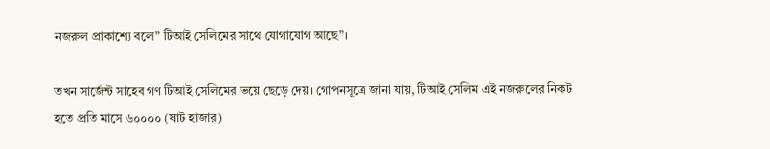নজরুল প্রাকাশ্যে বলে” টিআই সেলিমের সাথে যোগাযোগ আছে”।

তখন সার্জেন্ট সাহেব গণ টিআই সেলিমের ভয়ে ছেড়ে দেয়। গোপনসূত্রে জানা যায়, টিআই সেলিম এই নজরুলের নিকট হতে প্রতি মাসে ৬০০০০ (ষাট হাজার)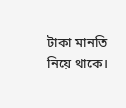টাকা মানতি নিয়ে থাকে।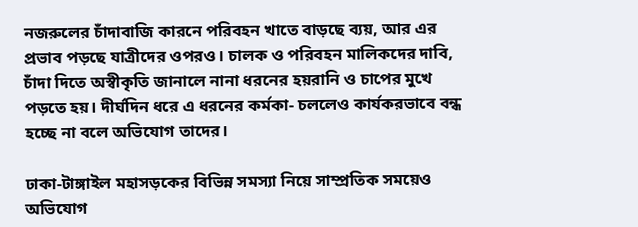নজরুলের চাঁদাবাজি কারনে পরিবহন খাতে বাড়ছে ব্যয়, আর এর প্রভাব পড়ছে যাত্রীদের ওপরও। চালক ও পরিবহন মালিকদের দাবি, চাঁদা দিতে অস্বীকৃতি জানালে নানা ধরনের হয়রানি ও চাপের মুখে পড়তে হয়। দীর্ঘদিন ধরে এ ধরনের কর্মকা- চললেও কার্যকরভাবে বন্ধ হচ্ছে না বলে অভিযোগ তাদের।

ঢাকা-টাঙ্গাইল মহাসড়কের বিভিন্ন সমস্যা নিয়ে সাম্প্রতিক সময়েও অভিযোগ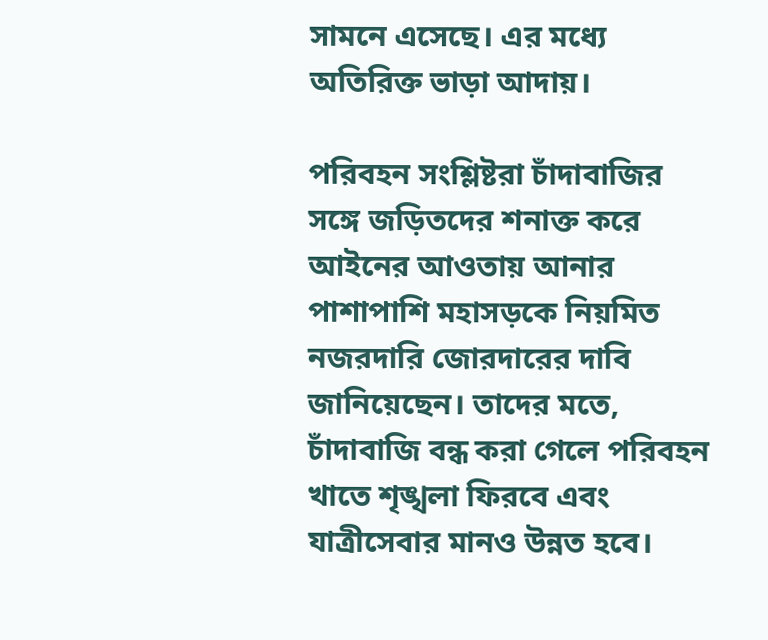সামনে এসেছে। এর মধ্যে অতিরিক্ত ভাড়া আদায়।

পরিবহন সংশ্লিষ্টরা চাঁদাবাজির সঙ্গে জড়িতদের শনাক্ত করে আইনের আওতায় আনার পাশাপাশি মহাসড়কে নিয়মিত নজরদারি জোরদারের দাবি জানিয়েছেন। তাদের মতে, চাঁদাবাজি বন্ধ করা গেলে পরিবহন খাতে শৃঙ্খলা ফিরবে এবং যাত্রীসেবার মানও উন্নত হবে।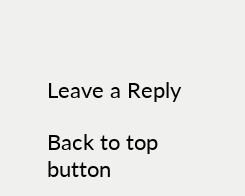Leave a Reply

Back to top button